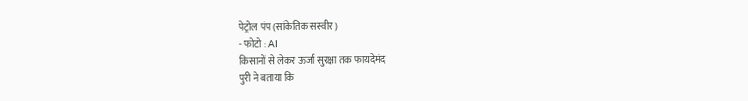पेट्रोल पंप (सांकेतिक सस्वीर)
- फोटो : AI
किसानों से लेकर ऊर्जा सुरक्षा तक फायदेमंद
पुरी ने बताया कि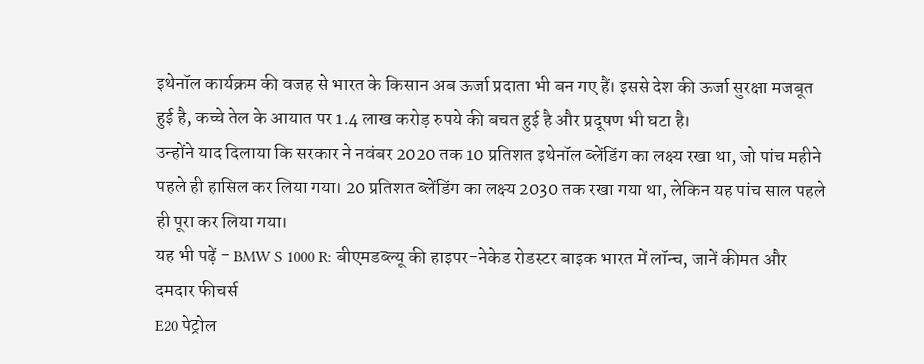इथेनॉल कार्यक्रम की वजह से भारत के किसान अब ऊर्जा प्रदाता भी बन गए हैं। इससे देश की ऊर्जा सुरक्षा मजबूत हुई है, कच्चे तेल के आयात पर 1.4 लाख करोड़ रुपये की बचत हुई है और प्रदूषण भी घटा है।
उन्होंने याद दिलाया कि सरकार ने नवंबर 2020 तक 10 प्रतिशत इथेनॉल ब्लेंडिंग का लक्ष्य रखा था, जो पांच महीने पहले ही हासिल कर लिया गया। 20 प्रतिशत ब्लेंडिंग का लक्ष्य 2030 तक रखा गया था, लेकिन यह पांच साल पहले ही पूरा कर लिया गया।
यह भी पढ़ें - BMW S 1000 R: बीएमडब्ल्यू की हाइपर-नेकेड रोडस्टर बाइक भारत में लॉन्च, जानें कीमत और दमदार फीचर्स
E20 पेट्रोल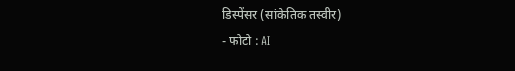डिस्पेंसर (सांकेतिक तस्वीर)
- फोटो : AI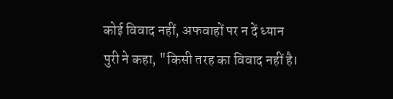कोई विवाद नहीं, अफवाहों पर न दें ध्यान
पुरी ने कहा, "किसी तरह का विवाद नहीं है।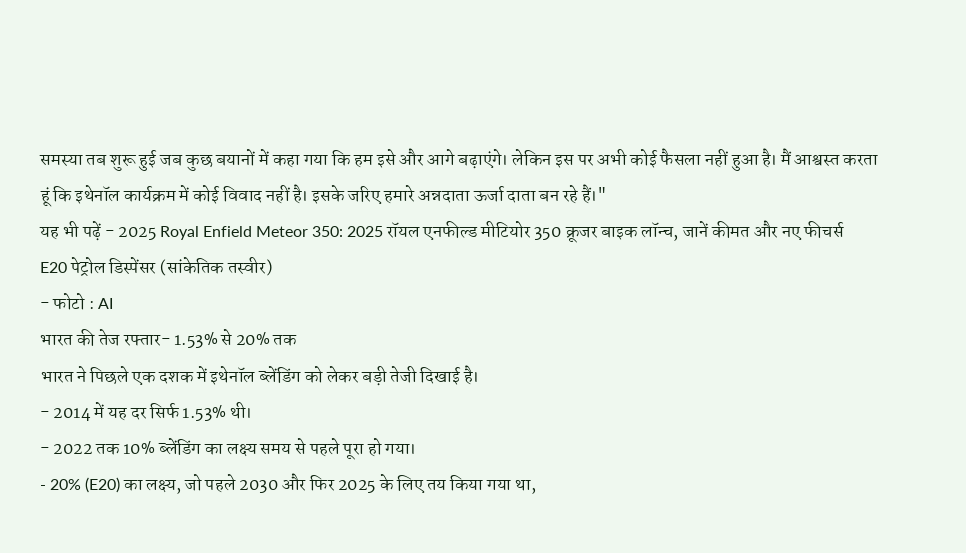समस्या तब शुरू हुई जब कुछ बयानों में कहा गया कि हम इसे और आगे बढ़ाएंगे। लेकिन इस पर अभी कोई फैसला नहीं हुआ है। मैं आश्वस्त करता हूं कि इथेनॉल कार्यक्रम में कोई विवाद नहीं है। इसके जरिए हमारे अन्नदाता ऊर्जा दाता बन रहे हैं।"
यह भी पढ़ें - 2025 Royal Enfield Meteor 350: 2025 रॉयल एनफील्ड मीटियोर 350 क्रूजर बाइक लॉन्च, जानें कीमत और नए फीचर्स
E20 पेट्रोल डिस्पेंसर (सांकेतिक तस्वीर)
- फोटो : AI
भारत की तेज रफ्तार- 1.53% से 20% तक
भारत ने पिछले एक दशक में इथेनॉल ब्लेंडिंग को लेकर बड़ी तेजी दिखाई है।
- 2014 में यह दर सिर्फ 1.53% थी।
- 2022 तक 10% ब्लेंडिंग का लक्ष्य समय से पहले पूरा हो गया।
- 20% (E20) का लक्ष्य, जो पहले 2030 और फिर 2025 के लिए तय किया गया था,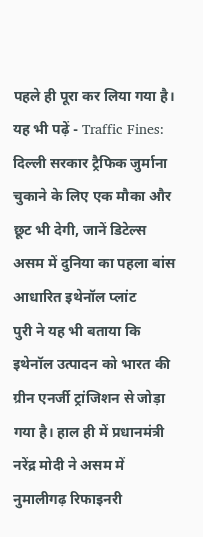पहले ही पूरा कर लिया गया है।
यह भी पढ़ें - Traffic Fines: दिल्ली सरकार ट्रैफिक जुर्माना चुकाने के लिए एक मौका और छूट भी देगी, जानें डिटेल्स
असम में दुनिया का पहला बांस आधारित इथेनॉल प्लांट
पुरी ने यह भी बताया कि इथेनॉल उत्पादन को भारत की ग्रीन एनर्जी ट्रांजिशन से जोड़ा गया है। हाल ही में प्रधानमंत्री नरेंद्र मोदी ने असम में नुमालीगढ़ रिफाइनरी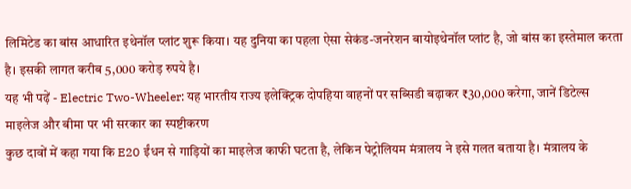लिमिटेड का बांस आधारित इथेनॉल प्लांट शुरू किया। यह दुनिया का पहला ऐसा सेकंड-जनरेशन बायोइथेनॉल प्लांट है, जो बांस का इस्तेमाल करता है। इसकी लागत करीब 5,000 करोड़ रुपये है।
यह भी पढ़ें - Electric Two-Wheeler: यह भारतीय राज्य इलेक्ट्रिक दोपहिया वाहनों पर सब्सिडी बढ़ाकर ₹30,000 करेगा, जानें डिटेल्स
माइलेज और बीमा पर भी सरकार का स्पष्टीकरण
कुछ दावों में कहा गया कि E20 ईंधन से गाड़ियों का माइलेज काफी घटता है, लेकिन पेट्रोलियम मंत्रालय ने इसे गलत बताया है। मंत्रालय के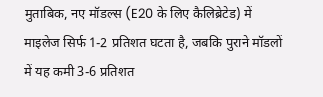मुताबिक, नए मॉडल्स (E20 के लिए कैलिब्रेटेड) में माइलेज सिर्फ 1-2 प्रतिशत घटता है, जबकि पुराने मॉडलों में यह कमी 3-6 प्रतिशत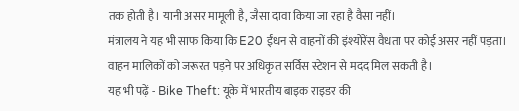तक होती है। यानी असर मामूली है, जैसा दावा किया जा रहा है वैसा नहीं।
मंत्रालय ने यह भी साफ किया कि E20 ईंधन से वाहनों की इंश्योरेंस वैधता पर कोई असर नहीं पड़ता। वाहन मालिकों को जरूरत पड़ने पर अधिकृत सर्विस स्टेशन से मदद मिल सकती है।
यह भी पढ़ें - Bike Theft: यूके में भारतीय बाइक राइडर की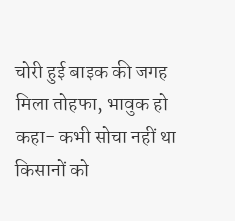चोरी हुई बाइक की जगह मिला तोहफा, भावुक हो कहा- कभी सोचा नहीं था
किसानों को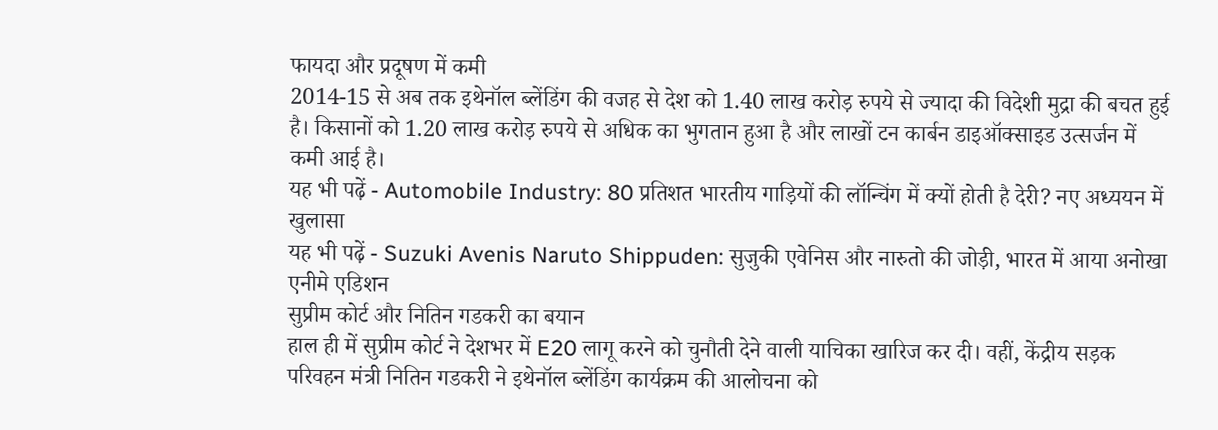फायदा और प्रदूषण में कमी
2014-15 से अब तक इथेनॉल ब्लेंडिंग की वजह से देश को 1.40 लाख करोड़ रुपये से ज्यादा की विदेशी मुद्रा की बचत हुई है। किसानों को 1.20 लाख करोड़ रुपये से अधिक का भुगतान हुआ है और लाखों टन कार्बन डाइऑक्साइड उत्सर्जन में कमी आई है।
यह भी पढ़ें - Automobile Industry: 80 प्रतिशत भारतीय गाड़ियों की लॉन्चिंग में क्यों होती है देरी? नए अध्ययन में खुलासा
यह भी पढ़ें - Suzuki Avenis Naruto Shippuden: सुजुकी एवेनिस और नारुतो की जोड़ी, भारत में आया अनोखा एनीमे एडिशन
सुप्रीम कोर्ट और नितिन गडकरी का बयान
हाल ही में सुप्रीम कोर्ट ने देशभर में E20 लागू करने को चुनौती देने वाली याचिका खारिज कर दी। वहीं, केंद्रीय सड़क परिवहन मंत्री नितिन गडकरी ने इथेनॉल ब्लेंडिंग कार्यक्रम की आलोचना को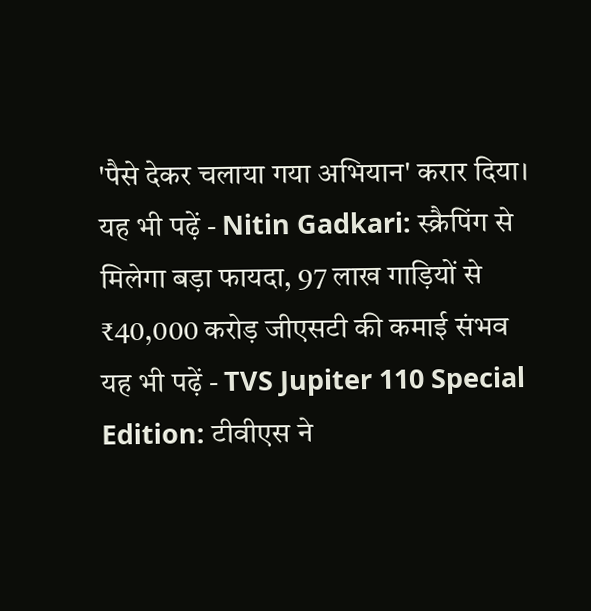'पैसे देकर चलाया गया अभियान' करार दिया।
यह भी पढ़ें - Nitin Gadkari: स्क्रैपिंग से मिलेगा बड़ा फायदा, 97 लाख गाड़ियों से ₹40,000 करोड़ जीएसटी की कमाई संभव
यह भी पढ़ें - TVS Jupiter 110 Special Edition: टीवीएस ने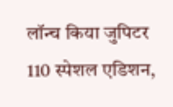लॉन्च किया जुपिटर 110 स्पेशल एडिशन,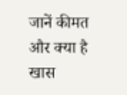जानें कीमत और क्या है खास